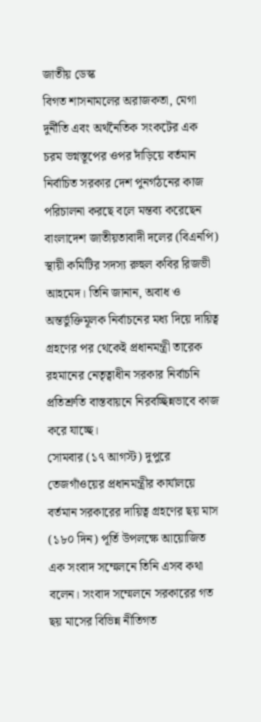জাতীয় ডেস্ক
বিগত শাসনামলের অরাজকতা, মেগা দুর্নীতি এবং অর্থনৈতিক সংকটের এক চরম ভগ্নস্তূপের ওপর দাঁড়িয়ে বর্তমান নির্বাচিত সরকার দেশ পুনর্গঠনের কাজ পরিচালনা করছে বলে মন্তব্য করেছেন বাংলাদেশ জাতীয়তাবাদী দলের (বিএনপি) স্থায়ী কমিটির সদস্য রুহুল কবির রিজভী আহমেদ। তিনি জানান, অবাধ ও অন্তর্ভুক্তিমূলক নির্বাচনের মধ্য দিয়ে দায়িত্ব গ্রহণের পর থেকেই প্রধানমন্ত্রী তারেক রহমানের নেতৃত্বাধীন সরকার নির্বাচনি প্রতিশ্রুতি বাস্তবায়নে নিরবচ্ছিন্নভাবে কাজ করে যাচ্ছে।
সোমবার (১৭ আগস্ট) দুপুরে তেজগাঁওয়ের প্রধানমন্ত্রীর কার্যালয়ে বর্তমান সরকারের দায়িত্ব গ্রহণের ছয় মাস (১৮০ দিন) পূর্তি উপলক্ষে আয়োজিত এক সংবাদ সম্মেলনে তিনি এসব কথা বলেন। সংবাদ সম্মেলনে সরকারের গত ছয় মাসের বিভিন্ন নীতিগত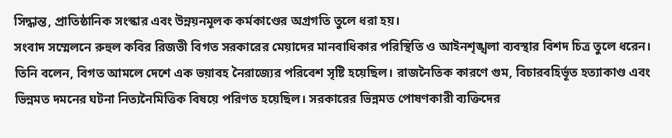সিদ্ধান্ত, প্রাতিষ্ঠানিক সংস্কার এবং উন্নয়নমূলক কর্মকাণ্ডের অগ্রগতি তুলে ধরা হয়।
সংবাদ সম্মেলনে রুহুল কবির রিজভী বিগত সরকারের মেয়াদের মানবাধিকার পরিস্থিতি ও আইনশৃঙ্খলা ব্যবস্থার বিশদ চিত্র তুলে ধরেন। তিনি বলেন, বিগত আমলে দেশে এক ভয়াবহ নৈরাজ্যের পরিবেশ সৃষ্টি হয়েছিল। রাজনৈতিক কারণে গুম, বিচারবহির্ভূত হত্যাকাণ্ড এবং ভিন্নমত দমনের ঘটনা নিত্যনৈমিত্তিক বিষয়ে পরিণত হয়েছিল। সরকারের ভিন্নমত পোষণকারী ব্যক্তিদের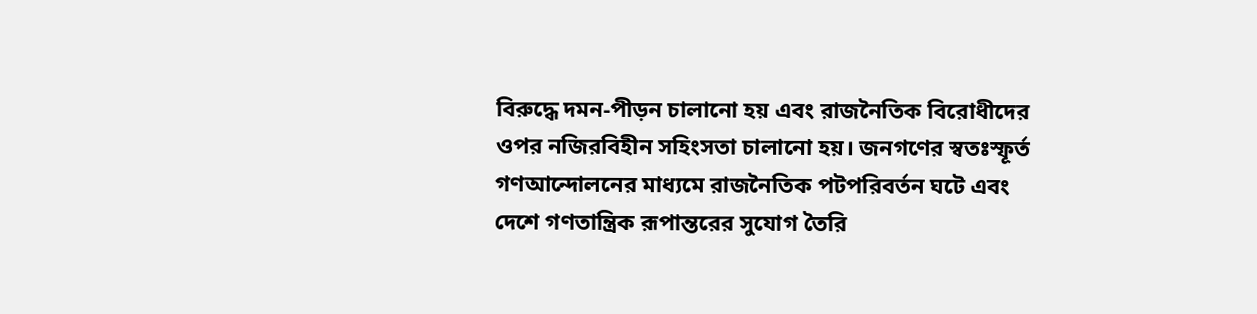বিরুদ্ধে দমন-পীড়ন চালানো হয় এবং রাজনৈতিক বিরোধীদের ওপর নজিরবিহীন সহিংসতা চালানো হয়। জনগণের স্বতঃস্ফূর্ত গণআন্দোলনের মাধ্যমে রাজনৈতিক পটপরিবর্তন ঘটে এবং দেশে গণতান্ত্রিক রূপান্তরের সুযোগ তৈরি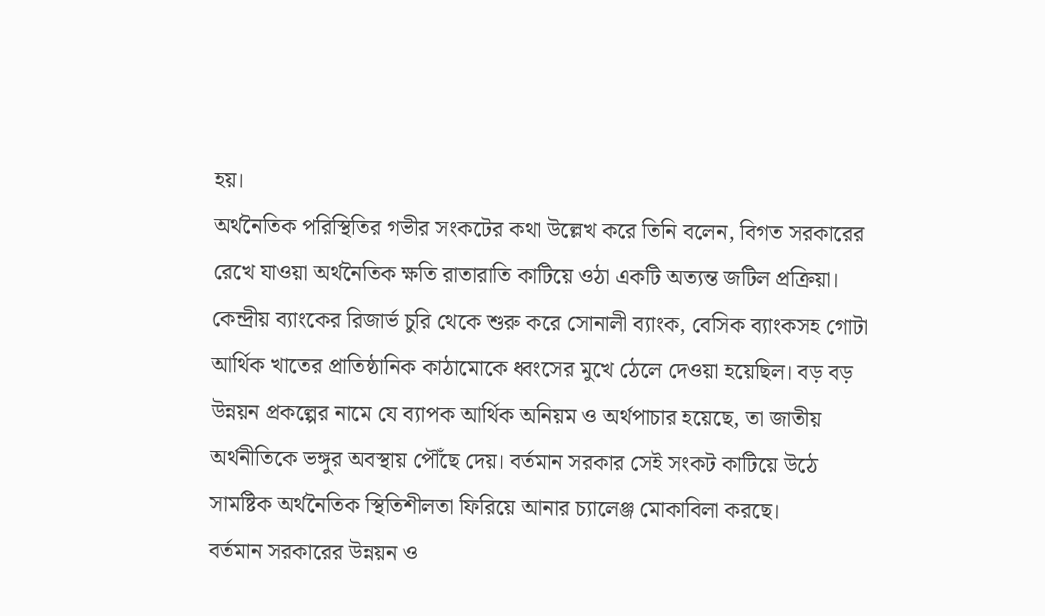হয়।
অর্থনৈতিক পরিস্থিতির গভীর সংকটের কথা উল্লেখ করে তিনি বলেন, বিগত সরকারের রেখে যাওয়া অর্থনৈতিক ক্ষতি রাতারাতি কাটিয়ে ওঠা একটি অত্যন্ত জটিল প্রক্রিয়া। কেন্দ্রীয় ব্যাংকের রিজার্ভ চুরি থেকে শুরু করে সোনালী ব্যাংক, বেসিক ব্যাংকসহ গোটা আর্থিক খাতের প্রাতিষ্ঠানিক কাঠামোকে ধ্বংসের মুখে ঠেলে দেওয়া হয়েছিল। বড় বড় উন্নয়ন প্রকল্পের নামে যে ব্যাপক আর্থিক অনিয়ম ও অর্থপাচার হয়েছে, তা জাতীয় অর্থনীতিকে ভঙ্গুর অবস্থায় পৌঁছে দেয়। বর্তমান সরকার সেই সংকট কাটিয়ে উঠে সামষ্টিক অর্থনৈতিক স্থিতিশীলতা ফিরিয়ে আনার চ্যালেঞ্জ মোকাবিলা করছে।
বর্তমান সরকারের উন্নয়ন ও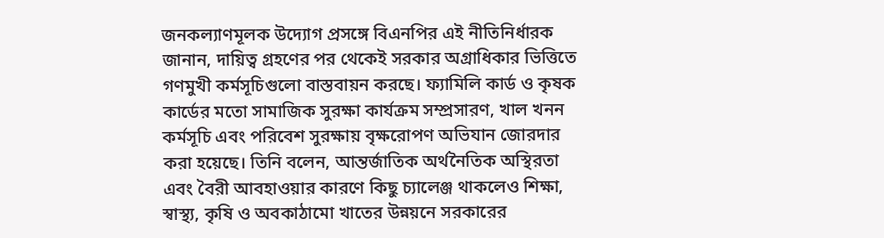জনকল্যাণমূলক উদ্যোগ প্রসঙ্গে বিএনপির এই নীতিনির্ধারক জানান, দায়িত্ব গ্রহণের পর থেকেই সরকার অগ্রাধিকার ভিত্তিতে গণমুখী কর্মসূচিগুলো বাস্তবায়ন করছে। ফ্যামিলি কার্ড ও কৃষক কার্ডের মতো সামাজিক সুরক্ষা কার্যক্রম সম্প্রসারণ, খাল খনন কর্মসূচি এবং পরিবেশ সুরক্ষায় বৃক্ষরোপণ অভিযান জোরদার করা হয়েছে। তিনি বলেন, আন্তর্জাতিক অর্থনৈতিক অস্থিরতা এবং বৈরী আবহাওয়ার কারণে কিছু চ্যালেঞ্জ থাকলেও শিক্ষা, স্বাস্থ্য, কৃষি ও অবকাঠামো খাতের উন্নয়নে সরকারের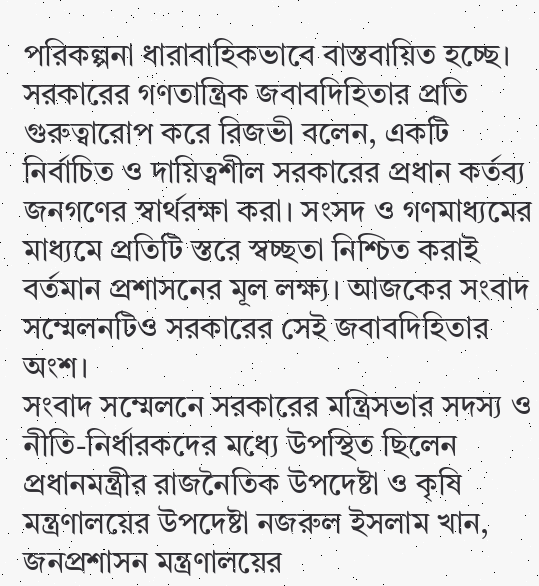পরিকল্পনা ধারাবাহিকভাবে বাস্তবায়িত হচ্ছে।
সরকারের গণতান্ত্রিক জবাবদিহিতার প্রতি গুরুত্বারোপ করে রিজভী বলেন, একটি নির্বাচিত ও দায়িত্বশীল সরকারের প্রধান কর্তব্য জনগণের স্বার্থরক্ষা করা। সংসদ ও গণমাধ্যমের মাধ্যমে প্রতিটি স্তরে স্বচ্ছতা নিশ্চিত করাই বর্তমান প্রশাসনের মূল লক্ষ্য। আজকের সংবাদ সম্মেলনটিও সরকারের সেই জবাবদিহিতার অংশ।
সংবাদ সম্মেলনে সরকারের মন্ত্রিসভার সদস্য ও নীতি-নির্ধারকদের মধ্যে উপস্থিত ছিলেন প্রধানমন্ত্রীর রাজনৈতিক উপদেষ্টা ও কৃষি মন্ত্রণালয়ের উপদেষ্টা নজরুল ইসলাম খান, জনপ্রশাসন মন্ত্রণালয়ের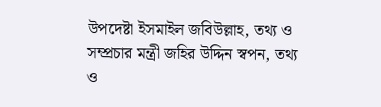উপদেষ্টা ইসমাইল জবিউল্লাহ, তথ্য ও সম্প্রচার মন্ত্রী জহির উদ্দিন স্বপন, তথ্য ও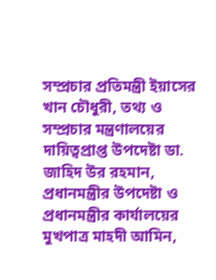সম্প্রচার প্রতিমন্ত্রী ইয়াসের খান চৌধুরী, তথ্য ও সম্প্রচার মন্ত্রণালয়ের দায়িত্বপ্রাপ্ত উপদেষ্টা ডা. জাহিদ উর রহমান, প্রধানমন্ত্রীর উপদেষ্টা ও প্রধানমন্ত্রীর কার্যালয়ের মুখপাত্র মাহদী আমিন,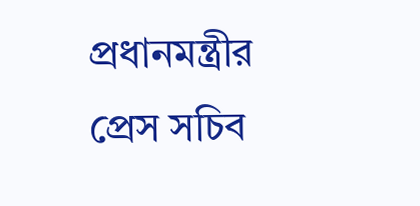প্রধানমন্ত্রীর প্রেস সচিব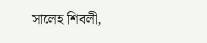সালেহ শিবলী,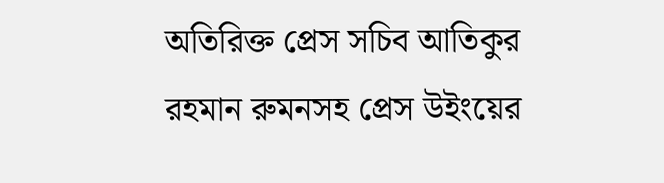অতিরিক্ত প্রেস সচিব আতিকুর রহমান রুমনসহ প্রেস উইংয়ের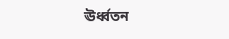ঊর্ধ্বতন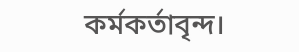কর্মকর্তাবৃন্দ।